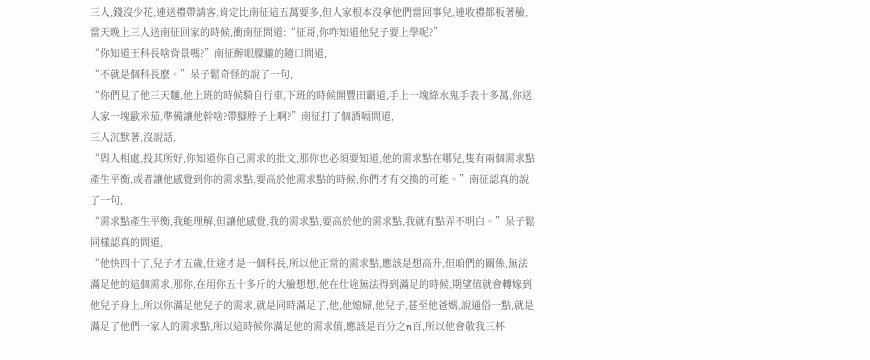三人,錢沒少花,連送禮帶請客,肯定比南征這五萬要多,但人家根本沒拿他們當回事兒,連收禮都板著臉,當天晚上三人送南征回家的時候,衝南征問道:“征哥,你咋知道他兒子要上學呢?”
“你知道王科長啥背景嗎?”南征醉眼朦朧的隨口問道,
“不就是個科長麽。”呆子鬆奇怪的說了一句,
“你們見了他三天麵,他上班的時候騎自行車,下班的時候開豐田霸道,手上一塊綠水鬼手表十多萬,你送人家一塊歐米茄,準備讓他幹啥?帶腳脖子上啊?”南征打了個酒嗝問道,
三人沉默著,沒說話,
“與人相處,投其所好,你知道你自己需求的批文,那你也必須要知道,他的需求點在哪兒,隻有兩個需求點產生平衡,或者讓他感覺到你的需求點,要高於他需求點的時候,你們才有交換的可能。”南征認真的說了一句,
“需求點產生平衡,我能理解,但讓他感覺,我的需求點,要高於他的需求點,我就有點弄不明白。”呆子鬆同樣認真的問道,
“他快四十了,兒子才五歲,仕途才是一個科長,所以他正常的需求點,應該是想高升,但咱們的關係,無法滿足他的這個需求,那你,在用你五十多斤的大臉想想,他在仕途無法得到滿足的時候,期望值就會轉嫁到他兒子身上,所以你滿足他兒子的需求,就是同時滿足了,他,他媳婦,他兒子,甚至他爸媽,說通俗一點,就是滿足了他們一家人的需求點,所以這時候你滿足他的需求值,應該是百分之n百,所以他會敬我三杯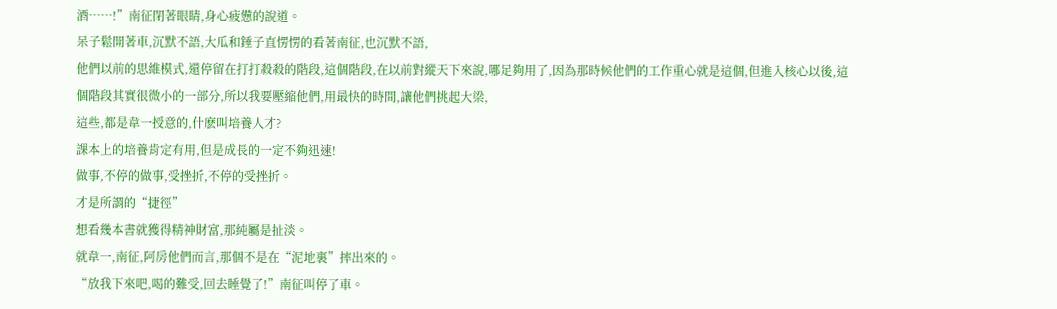酒……!”南征閉著眼睛,身心疲憊的說道。
呆子鬆開著車,沉默不語,大瓜和錘子直愣愣的看著南征,也沉默不語,
他們以前的思維模式,還停留在打打殺殺的階段,這個階段,在以前對縱天下來說,哪足夠用了,因為那時候他們的工作重心就是這個,但進入核心以後,這個階段其實很微小的一部分,所以我要壓縮他們,用最快的時間,讓他們挑起大梁,
這些,都是韋一授意的,什麽叫培養人才?
課本上的培養肯定有用,但是成長的一定不夠迅速!
做事,不停的做事,受挫折,不停的受挫折。
才是所謂的“捷徑”
想看幾本書就獲得精神財富,那純屬是扯淡。
就韋一,南征,阿房他們而言,那個不是在“泥地裏”摔出來的。
“放我下來吧,喝的難受,回去睡覺了!”南征叫停了車。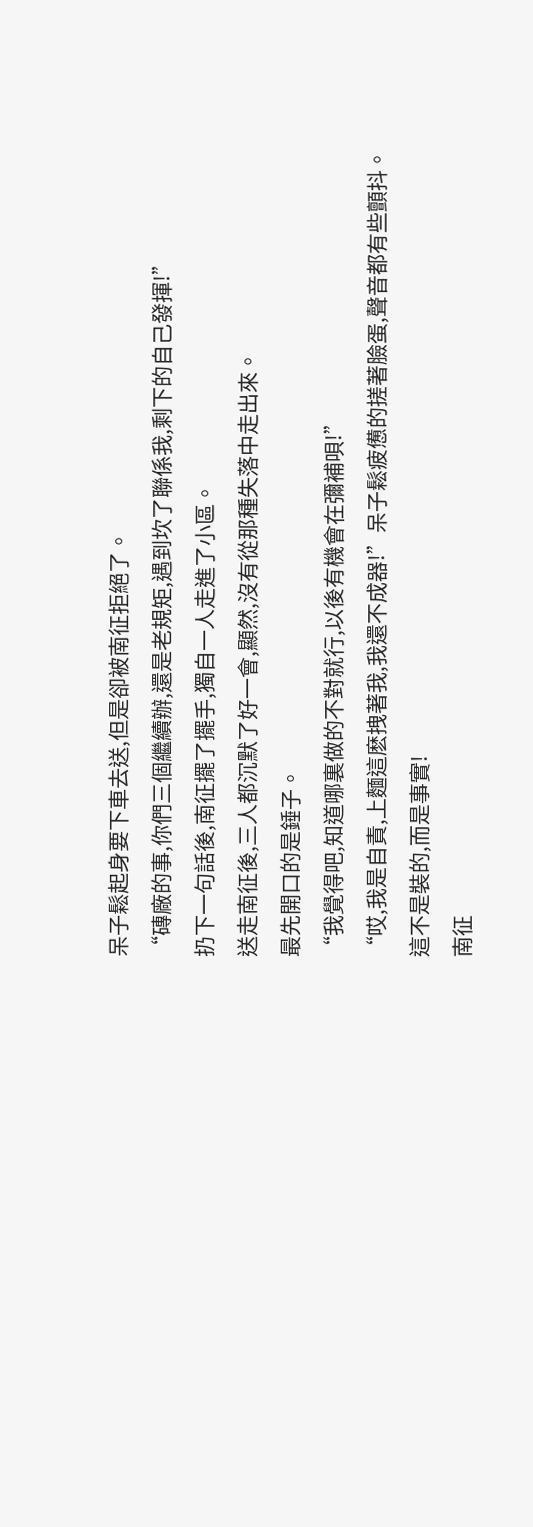呆子鬆起身要下車去送,但是卻被南征拒絕了。
“磚廠的事,你們三個繼續辦,還是老規矩,遇到坎了聯係我,剩下的自己發揮!”
扔下一句話後,南征擺了擺手,獨自一人走進了小區。
送走南征後,三人都沉默了好一會,顯然,沒有從那種失落中走出來。
最先開口的是錘子。
“我覺得吧,知道哪裏做的不對就行,以後有機會在彌補唄!”
“哎,我是自責,上麵這麽拽著我,我還不成器!”呆子鬆疲憊的搓著臉蛋,聲音都有些顫抖。
這不是裝的,而是事實!
南征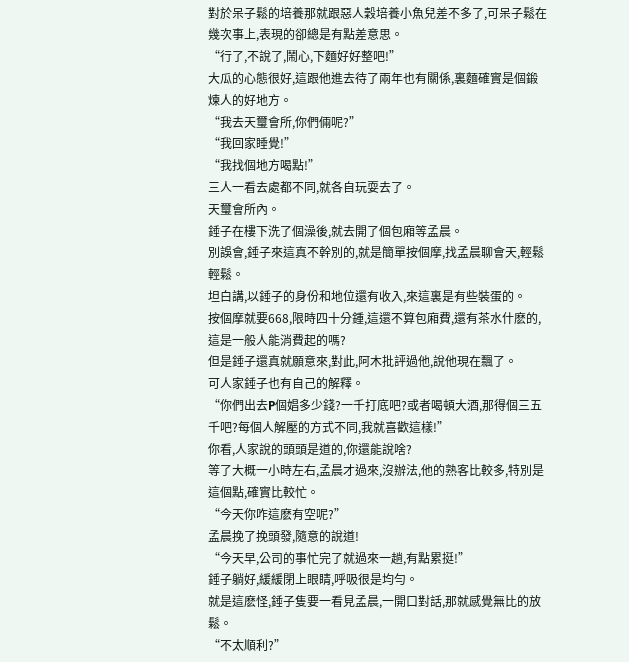對於呆子鬆的培養那就跟惡人穀培養小魚兒差不多了,可呆子鬆在幾次事上,表現的卻總是有點差意思。
“行了,不說了,鬧心,下麵好好整吧!”
大瓜的心態很好,這跟他進去待了兩年也有關係,裏麵確實是個鍛煉人的好地方。
“我去天璽會所,你們倆呢?”
“我回家睡覺!”
“我找個地方喝點!”
三人一看去處都不同,就各自玩耍去了。
天璽會所內。
錘子在樓下洗了個澡後,就去開了個包廂等孟晨。
別誤會,錘子來這真不幹別的,就是簡單按個摩,找孟晨聊會天,輕鬆輕鬆。
坦白講,以錘子的身份和地位還有收入,來這裏是有些裝蛋的。
按個摩就要668,限時四十分鍾,這還不算包廂費,還有茶水什麽的,這是一般人能消費起的嗎?
但是錘子還真就願意來,對此,阿木批評過他,說他現在飄了。
可人家錘子也有自己的解釋。
“你們出去P個娼多少錢?一千打底吧?或者喝頓大酒,那得個三五千吧?每個人解壓的方式不同,我就喜歡這樣!”
你看,人家說的頭頭是道的,你還能說啥?
等了大概一小時左右,孟晨才過來,沒辦法,他的熟客比較多,特別是這個點,確實比較忙。
“今天你咋這麽有空呢?”
孟晨挽了挽頭發,隨意的說道!
“今天早,公司的事忙完了就過來一趟,有點累挺!”
錘子躺好,緩緩閉上眼睛,呼吸很是均勻。
就是這麽怪,錘子隻要一看見孟晨,一開口對話,那就感覺無比的放鬆。
“不太順利?”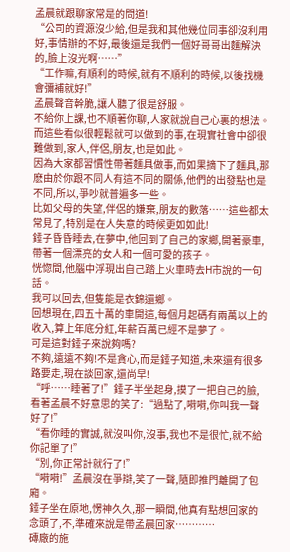孟晨就跟聊家常是的問道!
“公司的資源沒少給,但是我和其他幾位同事卻沒利用好,事情辦的不好,最後還是我們一個好哥哥出麵解決的,臉上沒光啊……”
“工作嘛,有順利的時候,就有不順利的時候,以後找機會彌補就好!”
孟晨聲音幹脆,讓人聽了很是舒服。
不給你上課,也不順著你聊,人家就說自己心裏的想法。
而這些看似很輕鬆就可以做到的事,在現實社會中卻很難做到,家人,伴侶,朋友,也是如此。
因為大家都習慣性帶著麵具做事,而如果摘下了麵具,那麽由於你跟不同人有這不同的關係,他們的出發點也是不同,所以,爭吵就普遍多一些。
比如父母的失望,伴侶的嫌棄,朋友的數落……這些都太常見了,特別是在人失意的時候更如如此!
錘子昏昏睡去,在夢中,他回到了自己的家鄉,開著豪車,帶著一個漂亮的女人和一個可愛的孩子。
恍惚間,他腦中浮現出自己踏上火車時去H市說的一句話。
我可以回去,但隻能是衣錦還鄉。
回想現在,四五十萬的車開這,每個月起碼有兩萬以上的收入,算上年底分紅,年薪百萬已經不是夢了。
可是這對錘子來說夠嗎?
不夠,遠遠不夠!不是貪心,而是錘子知道,未來還有很多路要走,現在談回家,還尚早!
“呼……睡著了!”錘子半坐起身,摸了一把自己的臉,看著孟晨不好意思的笑了:“過點了,嗬嗬,你叫我一聲好了!”
“看你睡的實誠,就沒叫你,沒事,我也不是很忙,就不給你記單了!”
“別,你正常計就行了!”
“嗬嗬!”孟晨沒在爭辯,笑了一聲,隨即推門離開了包廂。
錘子坐在原地,愣神久久,那一瞬間,他真有點想回家的念頭了,不,準確來說是帶孟晨回家…………
磚廠的施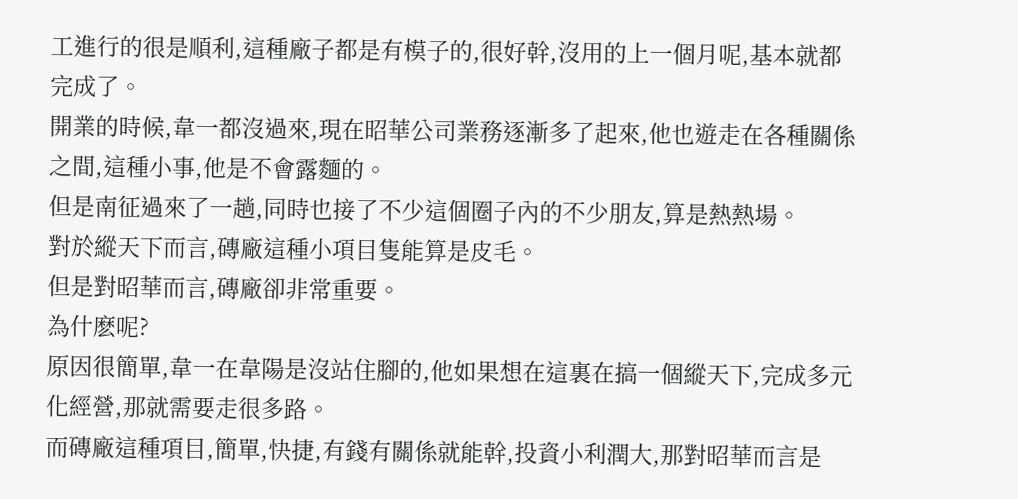工進行的很是順利,這種廠子都是有模子的,很好幹,沒用的上一個月呢,基本就都完成了。
開業的時候,韋一都沒過來,現在昭華公司業務逐漸多了起來,他也遊走在各種關係之間,這種小事,他是不會露麵的。
但是南征過來了一趟,同時也接了不少這個圈子內的不少朋友,算是熱熱場。
對於縱天下而言,磚廠這種小項目隻能算是皮毛。
但是對昭華而言,磚廠卻非常重要。
為什麽呢?
原因很簡單,韋一在韋陽是沒站住腳的,他如果想在這裏在搞一個縱天下,完成多元化經營,那就需要走很多路。
而磚廠這種項目,簡單,快捷,有錢有關係就能幹,投資小利潤大,那對昭華而言是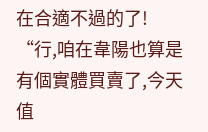在合適不過的了!
“行,咱在韋陽也算是有個實體買賣了,今天值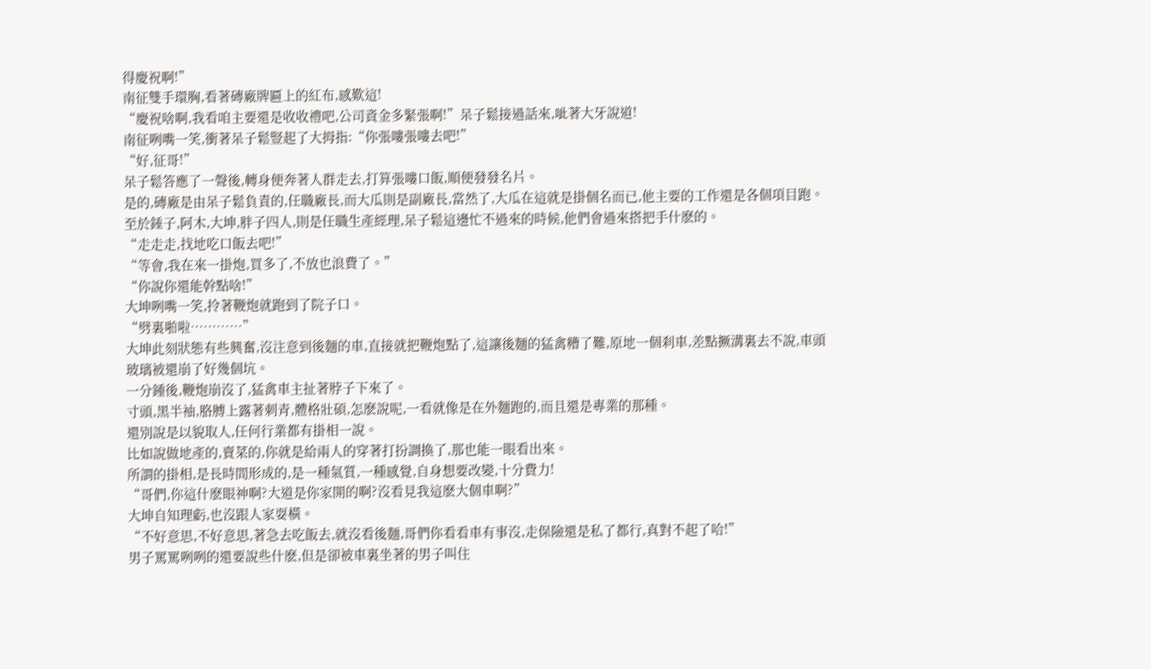得慶祝啊!”
南征雙手環胸,看著磚廠牌匾上的紅布,感歎這!
“慶祝啥啊,我看咱主要還是收收禮吧,公司資金多緊張啊!”呆子鬆接過話來,呲著大牙說道!
南征咧嘴一笑,衝著呆子鬆豎起了大拇指:“你張嘍張嘍去吧!”
“好,征哥!”
呆子鬆答應了一聲後,轉身便奔著人群走去,打算張嘍口飯,順便發發名片。
是的,磚廠是由呆子鬆負責的,任職廠長,而大瓜則是副廠長,當然了,大瓜在這就是掛個名而已,他主要的工作還是各個項目跑。
至於錘子,阿木,大坤,胖子四人,則是任職生產經理,呆子鬆這邊忙不過來的時候,他們會過來搭把手什麽的。
“走走走,找地吃口飯去吧!”
“等會,我在來一掛炮,買多了,不放也浪費了。”
“你說你還能幹點啥!”
大坤咧嘴一笑,拎著鞭炮就跑到了院子口。
“劈裏啪啦…………”
大坤此刻狀態有些興奮,沒注意到後麵的車,直接就把鞭炮點了,這讓後麵的猛禽糟了難,原地一個刹車,差點撅溝裏去不說,車頭玻璃被還崩了好幾個坑。
一分鍾後,鞭炮崩沒了,猛禽車主扯著脖子下來了。
寸頭,黑半袖,胳膊上露著刺青,體格壯碩,怎麽說呢,一看就像是在外麵跑的,而且還是專業的那種。
還別說是以貌取人,任何行業都有掛相一說。
比如說做地產的,賣菜的,你就是給兩人的穿著打扮調換了,那也能一眼看出來。
所謂的掛相,是長時間形成的,是一種氣質,一種感覺,自身想要改變,十分費力!
“哥們,你這什麽眼神啊?大道是你家開的啊?沒看見我這麽大個車啊?”
大坤自知理虧,也沒跟人家耍橫。
“不好意思,不好意思,著急去吃飯去,就沒看後麵,哥們你看看車有事沒,走保險還是私了都行,真對不起了哈!”
男子罵罵咧咧的還要說些什麽,但是卻被車裏坐著的男子叫住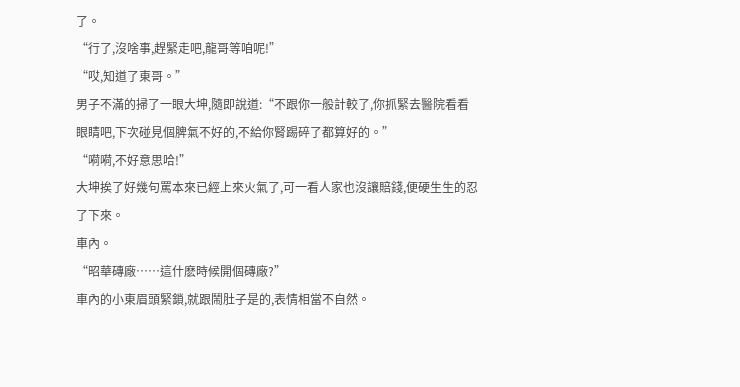了。
“行了,沒啥事,趕緊走吧,龍哥等咱呢!”
“哎,知道了東哥。”
男子不滿的掃了一眼大坤,隨即說道:“不跟你一般計較了,你抓緊去醫院看看眼睛吧,下次碰見個脾氣不好的,不給你腎踢碎了都算好的。”
“嗬嗬,不好意思哈!”
大坤挨了好幾句罵本來已經上來火氣了,可一看人家也沒讓賠錢,便硬生生的忍了下來。
車內。
“昭華磚廠……這什麽時候開個磚廠?”
車內的小東眉頭緊鎖,就跟鬧肚子是的,表情相當不自然。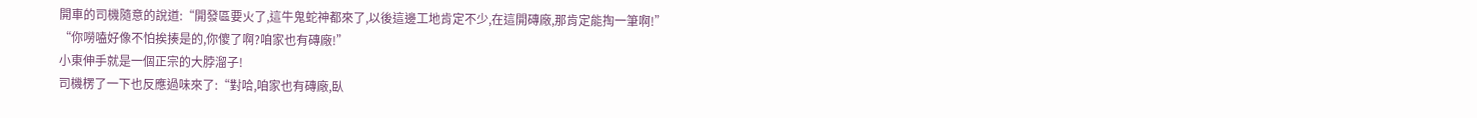開車的司機隨意的說道:“開發區要火了,這牛鬼蛇神都來了,以後這邊工地肯定不少,在這開磚廠,那肯定能掏一筆啊!”
“你嘮嗑好像不怕挨揍是的,你傻了啊?咱家也有磚廠!”
小東伸手就是一個正宗的大脖溜子!
司機楞了一下也反應過味來了:“對哈,咱家也有磚廠,臥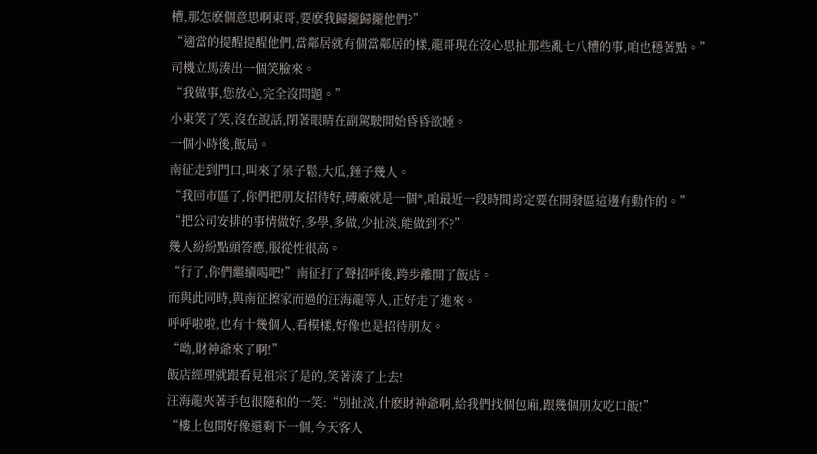槽,那怎麽個意思啊東哥,要麽我歸攏歸攏他們?”
“適當的提醒提醒他們,當鄰居就有個當鄰居的樣,龍哥現在沒心思扯那些亂七八糟的事,咱也穩著點。”
司機立馬湊出一個笑臉來。
“我做事,您放心,完全沒問題。”
小東笑了笑,沒在說話,閉著眼睛在副駕駛開始昏昏欲睡。
一個小時後,飯局。
南征走到門口,叫來了呆子鬆,大瓜,錘子幾人。
“我回市區了,你們把朋友招待好,磚廠就是一個*,咱最近一段時間肯定要在開發區這邊有動作的。”
“把公司安排的事情做好,多學,多做,少扯淡,能做到不?”
幾人紛紛點頭答應,服從性很高。
“行了,你們繼續喝吧!”南征打了聲招呼後,跨步離開了飯店。
而與此同時,與南征擦家而過的汪海龍等人,正好走了進來。
呼呼啦啦,也有十幾個人,看模樣,好像也是招待朋友。
“呦,財神爺來了啊!”
飯店經理就跟看見祖宗了是的,笑著湊了上去!
汪海龍夾著手包很隨和的一笑:“別扯淡,什麽財神爺啊,給我們找個包廂,跟幾個朋友吃口飯!”
“樓上包間好像還剩下一個,今天客人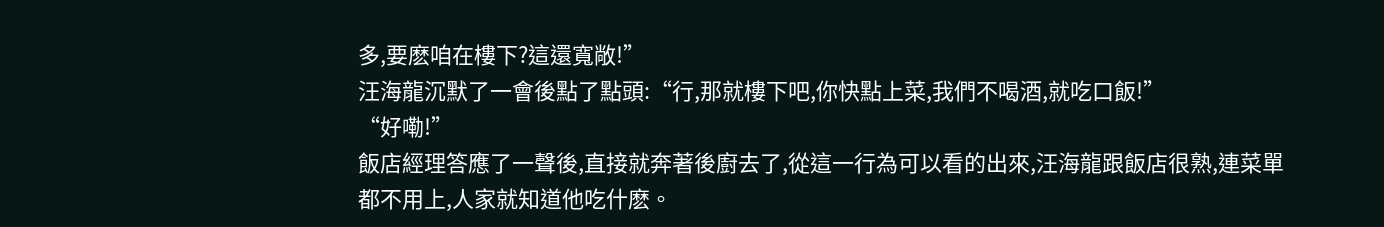多,要麽咱在樓下?這還寬敞!”
汪海龍沉默了一會後點了點頭:“行,那就樓下吧,你快點上菜,我們不喝酒,就吃口飯!”
“好嘞!”
飯店經理答應了一聲後,直接就奔著後廚去了,從這一行為可以看的出來,汪海龍跟飯店很熟,連菜單都不用上,人家就知道他吃什麽。